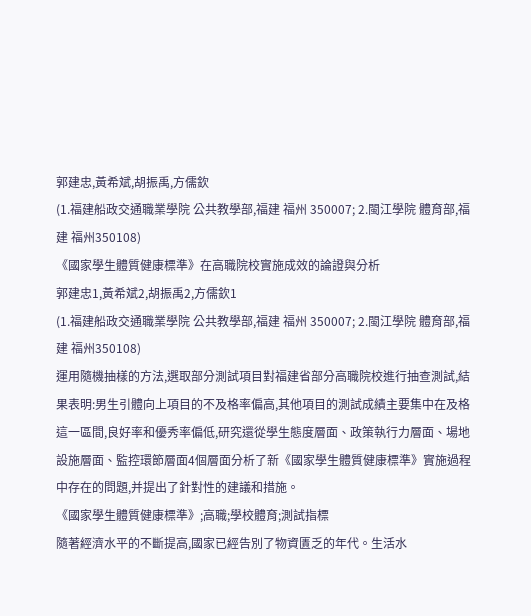郭建忠,黃希斌,胡振禹,方儒欽
(1.福建船政交通職業學院 公共教學部,福建 福州 350007; 2.閩江學院 體育部,福建 福州350108)
《國家學生體質健康標準》在高職院校實施成效的論證與分析
郭建忠1,黃希斌2,胡振禹2,方儒欽1
(1.福建船政交通職業學院 公共教學部,福建 福州 350007; 2.閩江學院 體育部,福建 福州350108)
運用隨機抽樣的方法,選取部分測試項目對福建省部分高職院校進行抽查測試,結果表明:男生引體向上項目的不及格率偏高,其他項目的測試成績主要集中在及格這一區間,良好率和優秀率偏低,研究還從學生態度層面、政策執行力層面、場地設施層面、監控環節層面4個層面分析了新《國家學生體質健康標準》實施過程中存在的問題,并提出了針對性的建議和措施。
《國家學生體質健康標準》;高職;學校體育;測試指標
隨著經濟水平的不斷提高,國家已經告別了物資匱乏的年代。生活水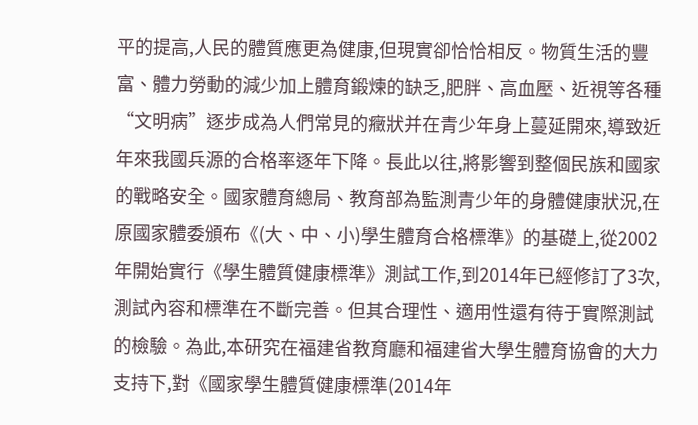平的提高,人民的體質應更為健康,但現實卻恰恰相反。物質生活的豐富、體力勞動的減少加上體育鍛煉的缺乏,肥胖、高血壓、近視等各種“文明病”逐步成為人們常見的癥狀并在青少年身上蔓延開來,導致近年來我國兵源的合格率逐年下降。長此以往,將影響到整個民族和國家的戰略安全。國家體育總局、教育部為監測青少年的身體健康狀況,在原國家體委頒布《(大、中、小)學生體育合格標準》的基礎上,從2002年開始實行《學生體質健康標準》測試工作,到2014年已經修訂了3次,測試內容和標準在不斷完善。但其合理性、適用性還有待于實際測試的檢驗。為此,本研究在福建省教育廳和福建省大學生體育協會的大力支持下,對《國家學生體質健康標準(2014年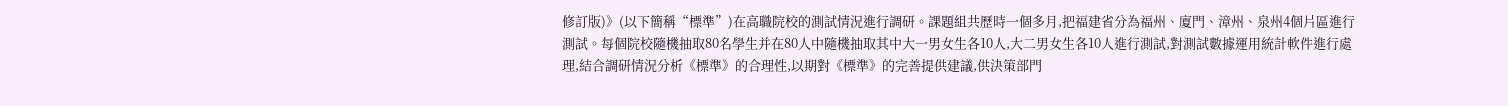修訂版)》(以下簡稱“標準”)在高職院校的測試情況進行調研。課題組共歷時一個多月,把福建省分為福州、廈門、漳州、泉州4個片區進行測試。每個院校隨機抽取80名學生并在80人中隨機抽取其中大一男女生各10人,大二男女生各10人進行測試,對測試數據運用統計軟件進行處理,結合調研情況分析《標準》的合理性,以期對《標準》的完善提供建議,供決策部門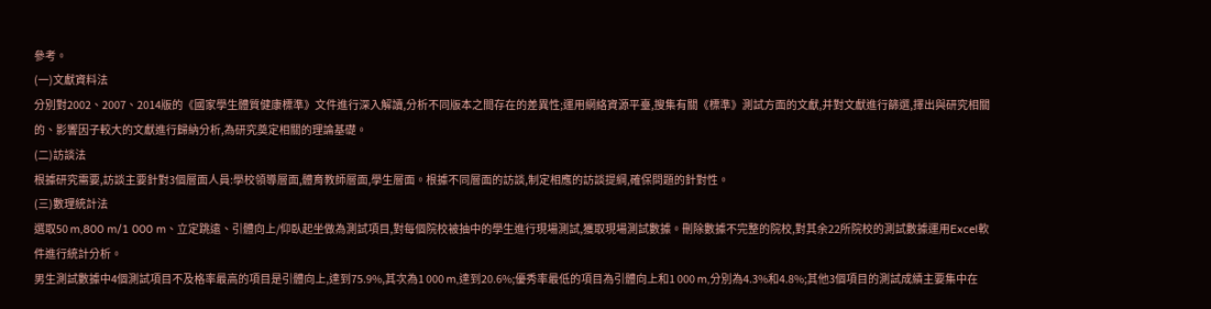參考。
(一)文獻資料法
分別對2002、2007、2014版的《國家學生體質健康標準》文件進行深入解讀,分析不同版本之間存在的差異性;運用網絡資源平臺,搜集有關《標準》測試方面的文獻,并對文獻進行篩選,擇出與研究相關的、影響因子較大的文獻進行歸納分析,為研究奠定相關的理論基礎。
(二)訪談法
根據研究需要,訪談主要針對3個層面人員:學校領導層面,體育教師層面,學生層面。根據不同層面的訪談,制定相應的訪談提綱,確保問題的針對性。
(三)數理統計法
選取50 m,800 m/1 000 m、立定跳遠、引體向上/仰臥起坐做為測試項目,對每個院校被抽中的學生進行現場測試,獲取現場測試數據。刪除數據不完整的院校,對其余22所院校的測試數據運用Excel軟件進行統計分析。
男生測試數據中4個測試項目不及格率最高的項目是引體向上,達到75.9%,其次為1 000 m,達到20.6%;優秀率最低的項目為引體向上和1 000 m,分別為4.3%和4.8%;其他3個項目的測試成績主要集中在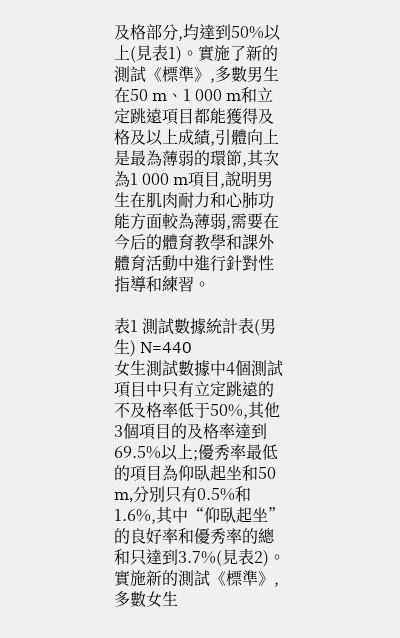及格部分,均達到50%以上(見表1)。實施了新的測試《標準》,多數男生在50 m、1 000 m和立定跳遠項目都能獲得及格及以上成績,引體向上是最為薄弱的環節,其次為1 000 m項目,說明男生在肌肉耐力和心肺功能方面較為薄弱,需要在今后的體育教學和課外體育活動中進行針對性指導和練習。

表1 測試數據統計表(男生) N=440
女生測試數據中4個測試項目中只有立定跳遠的不及格率低于50%,其他3個項目的及格率達到69.5%以上;優秀率最低的項目為仰臥起坐和50 m,分別只有0.5%和1.6%,其中“仰臥起坐”的良好率和優秀率的總和只達到3.7%(見表2)。實施新的測試《標準》,多數女生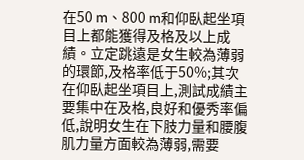在50 m、800 m和仰臥起坐項目上都能獲得及格及以上成績。立定跳遠是女生較為薄弱的環節,及格率低于50%;其次在仰臥起坐項目上,測試成績主要集中在及格,良好和優秀率偏低,說明女生在下肢力量和腰腹肌力量方面較為薄弱,需要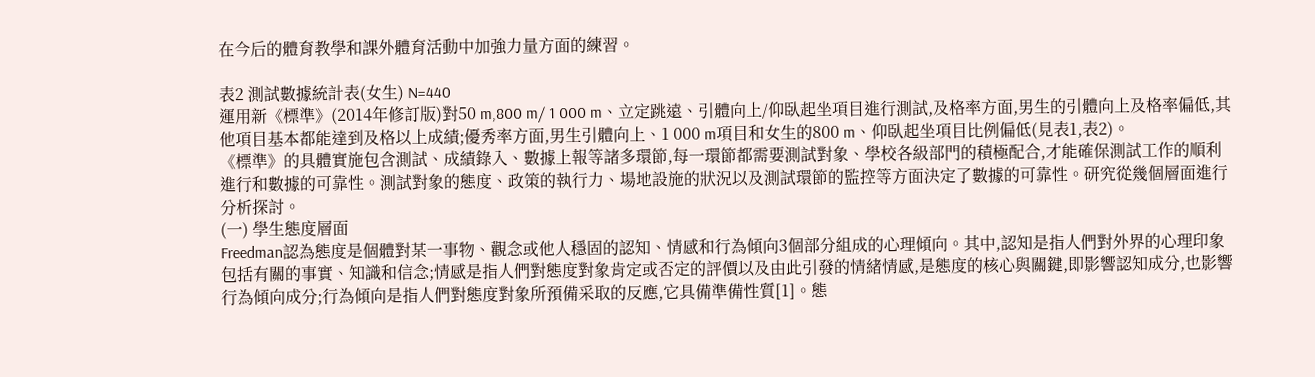在今后的體育教學和課外體育活動中加強力量方面的練習。

表2 測試數據統計表(女生) N=440
運用新《標準》(2014年修訂版)對50 m,800 m/ 1 000 m、立定跳遠、引體向上/仰臥起坐項目進行測試,及格率方面,男生的引體向上及格率偏低,其他項目基本都能達到及格以上成績;優秀率方面,男生引體向上、1 000 m項目和女生的800 m、仰臥起坐項目比例偏低(見表1,表2)。
《標準》的具體實施包含測試、成績錄入、數據上報等諸多環節,每一環節都需要測試對象、學校各級部門的積極配合,才能確保測試工作的順利進行和數據的可靠性。測試對象的態度、政策的執行力、場地設施的狀況以及測試環節的監控等方面決定了數據的可靠性。研究從幾個層面進行分析探討。
(一) 學生態度層面
Freedman認為態度是個體對某一事物、觀念或他人穩固的認知、情感和行為傾向3個部分組成的心理傾向。其中,認知是指人們對外界的心理印象包括有關的事實、知識和信念;情感是指人們對態度對象肯定或否定的評價以及由此引發的情緒情感,是態度的核心與關鍵,即影響認知成分,也影響行為傾向成分;行為傾向是指人們對態度對象所預備采取的反應,它具備準備性質[1]。態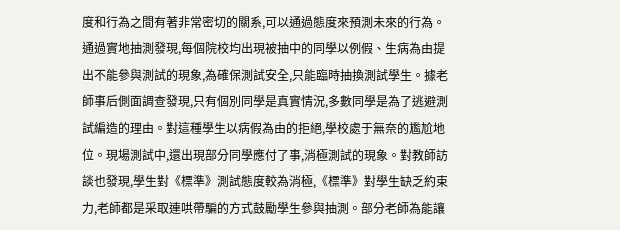度和行為之間有著非常密切的關系,可以通過態度來預測未來的行為。通過實地抽測發現,每個院校均出現被抽中的同學以例假、生病為由提出不能參與測試的現象,為確保測試安全,只能臨時抽換測試學生。據老師事后側面調查發現,只有個別同學是真實情況,多數同學是為了逃避測試編造的理由。對這種學生以病假為由的拒絕,學校處于無奈的尷尬地位。現場測試中,還出現部分同學應付了事,消極測試的現象。對教師訪談也發現,學生對《標準》測試態度較為消極,《標準》對學生缺乏約束力,老師都是采取連哄帶騙的方式鼓勵學生參與抽測。部分老師為能讓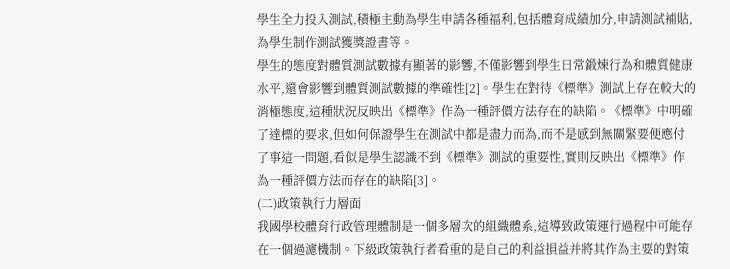學生全力投入測試,積極主動為學生申請各種福利,包括體育成績加分,申請測試補貼,為學生制作測試獲獎證書等。
學生的態度對體質測試數據有顯著的影響,不僅影響到學生日常鍛煉行為和體質健康水平,還會影響到體質測試數據的準確性[2]。學生在對待《標準》測試上存在較大的消極態度,這種狀況反映出《標準》作為一種評價方法存在的缺陷。《標準》中明確了達標的要求,但如何保證學生在測試中都是盡力而為,而不是感到無關緊要便應付了事這一問題,看似是學生認識不到《標準》測試的重要性,實則反映出《標準》作為一種評價方法而存在的缺陷[3]。
(二)政策執行力層面
我國學校體育行政管理體制是一個多層次的組織體系,這導致政策運行過程中可能存在一個過濾機制。下級政策執行者看重的是自己的利益損益并將其作為主要的對策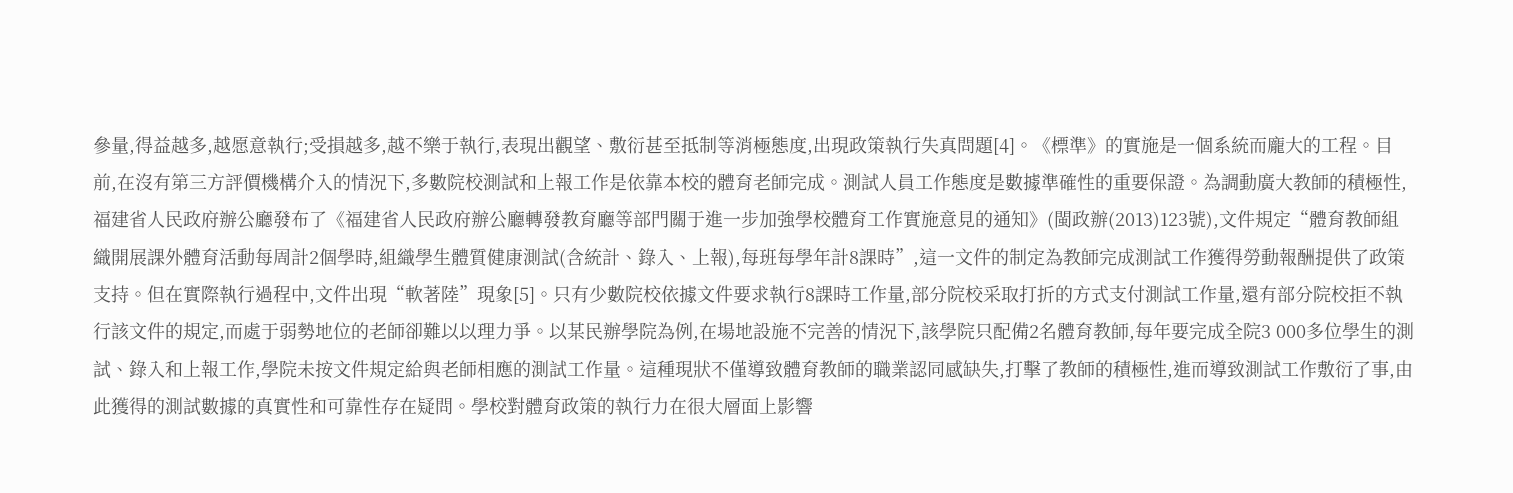參量,得益越多,越愿意執行;受損越多,越不樂于執行,表現出觀望、敷衍甚至抵制等消極態度,出現政策執行失真問題[4]。《標準》的實施是一個系統而龐大的工程。目前,在沒有第三方評價機構介入的情況下,多數院校測試和上報工作是依靠本校的體育老師完成。測試人員工作態度是數據準確性的重要保證。為調動廣大教師的積極性,福建省人民政府辦公廳發布了《福建省人民政府辦公廳轉發教育廳等部門關于進一步加強學校體育工作實施意見的通知》(閩政辦(2013)123號),文件規定“體育教師組織開展課外體育活動每周計2個學時,組織學生體質健康測試(含統計、錄入、上報),每班每學年計8課時”,這一文件的制定為教師完成測試工作獲得勞動報酬提供了政策支持。但在實際執行過程中,文件出現“軟著陸”現象[5]。只有少數院校依據文件要求執行8課時工作量,部分院校采取打折的方式支付測試工作量,還有部分院校拒不執行該文件的規定,而處于弱勢地位的老師卻難以以理力爭。以某民辦學院為例,在場地設施不完善的情況下,該學院只配備2名體育教師,每年要完成全院3 000多位學生的測試、錄入和上報工作,學院未按文件規定給與老師相應的測試工作量。這種現狀不僅導致體育教師的職業認同感缺失,打擊了教師的積極性,進而導致測試工作敷衍了事,由此獲得的測試數據的真實性和可靠性存在疑問。學校對體育政策的執行力在很大層面上影響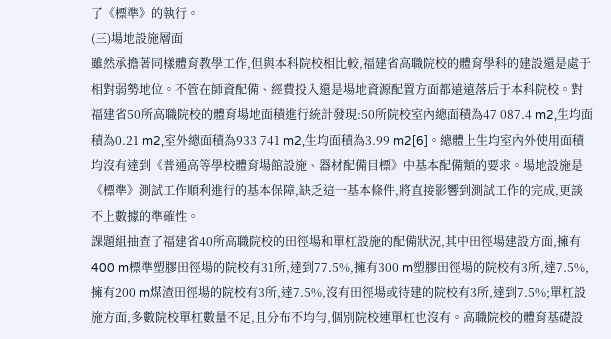了《標準》的執行。
(三)場地設施層面
雖然承擔著同樣體育教學工作,但與本科院校相比較,福建省高職院校的體育學科的建設還是處于相對弱勢地位。不管在師資配備、經費投入還是場地資源配置方面都遠遠落后于本科院校。對福建省50所高職院校的體育場地面積進行統計發現:50所院校室內總面積為47 087.4 m2,生均面積為0.21 m2,室外總面積為933 741 m2,生均面積為3.99 m2[6]。總體上生均室內外使用面積均沒有達到《普通高等學校體育場館設施、器材配備目標》中基本配備類的要求。場地設施是《標準》測試工作順利進行的基本保障,缺乏這一基本條件,將直接影響到測試工作的完成,更談不上數據的準確性。
課題組抽查了福建省40所高職院校的田徑場和單杠設施的配備狀況,其中田徑場建設方面,擁有400 m標準塑膠田徑場的院校有31所,達到77.5%,擁有300 m塑膠田徑場的院校有3所,達7.5%,擁有200 m煤渣田徑場的院校有3所,達7.5%,沒有田徑場或待建的院校有3所,達到7.5%;單杠設施方面,多數院校單杠數量不足,且分布不均勻,個別院校連單杠也沒有。高職院校的體育基礎設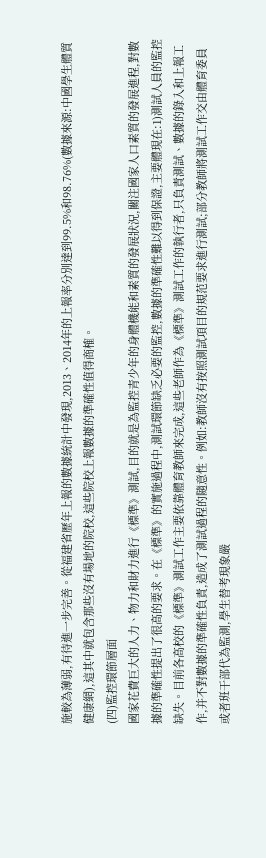施較為薄弱,有待進一步完善。從福建省歷年上報的數據統計中發現,2013、2014年的上報率分別達到99.5%和98.76%(數據來源:中國學生體質健康網),這其中就包含那些沒有場地的院校,這些院校上報數據的準確性值得商榷。
(四)監控環節層面
國家花費巨大的人力、物力和財力進行《標準》測試,目的就是為監控青少年的身體機能和素質的發展狀況,關注國家人口素質的發展進程,對數據的準確性提出了很高的要求。在《標準》的實施過程中,測試環節缺乏必要的監控,數據的準確性難以得到保證,主要體現在:1)測試人員的監控缺失。目前各高校的《標準》測試工作主要依靠體育教師來完成,這些老師作為《標準》測試工作的執行者,只負責測試、數據的錄入和上報工作,并不對數據的準確性負責,造成了測試過程的隨意性。例如:教師沒有按照測試項目的規范要求進行測試;部分教師將測試工作交由體育委員或者班干部代為監測,學生替考現象嚴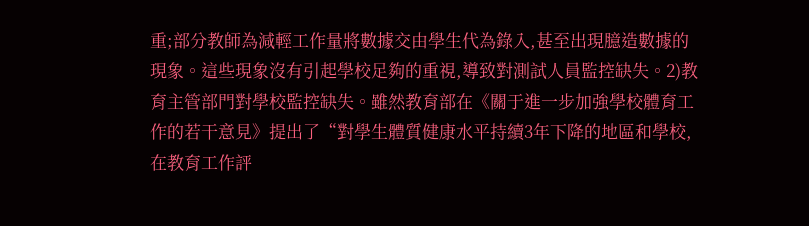重;部分教師為減輕工作量將數據交由學生代為錄入,甚至出現臆造數據的現象。這些現象沒有引起學校足夠的重視,導致對測試人員監控缺失。2)教育主管部門對學校監控缺失。雖然教育部在《關于進一步加強學校體育工作的若干意見》提出了“對學生體質健康水平持續3年下降的地區和學校,在教育工作評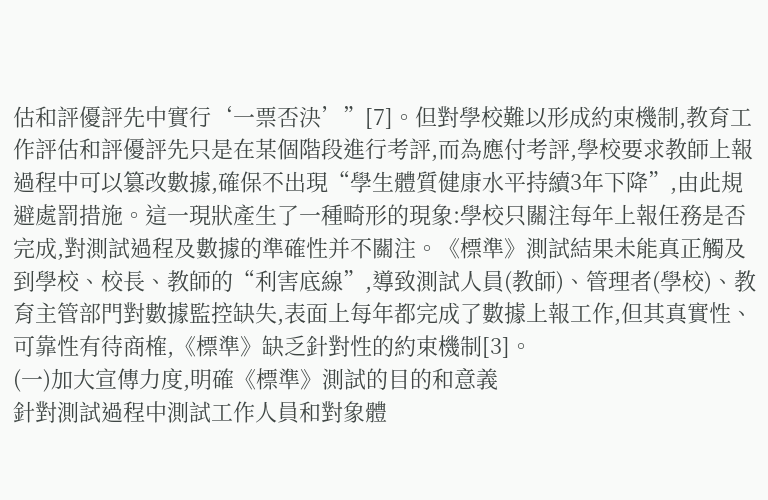估和評優評先中實行‘一票否決’”[7]。但對學校難以形成約束機制,教育工作評估和評優評先只是在某個階段進行考評,而為應付考評,學校要求教師上報過程中可以篡改數據,確保不出現“學生體質健康水平持續3年下降”,由此規避處罰措施。這一現狀產生了一種畸形的現象:學校只關注每年上報任務是否完成,對測試過程及數據的準確性并不關注。《標準》測試結果未能真正觸及到學校、校長、教師的“利害底線”,導致測試人員(教師)、管理者(學校)、教育主管部門對數據監控缺失,表面上每年都完成了數據上報工作,但其真實性、可靠性有待商榷,《標準》缺乏針對性的約束機制[3]。
(一)加大宣傳力度,明確《標準》測試的目的和意義
針對測試過程中測試工作人員和對象體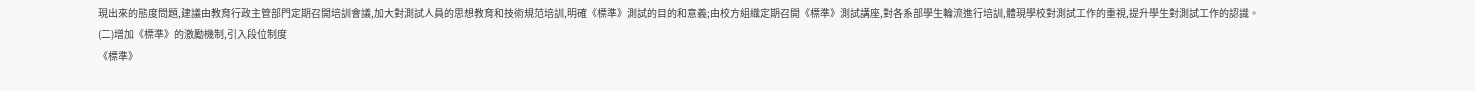現出來的態度問題,建議由教育行政主管部門定期召開培訓會議,加大對測試人員的思想教育和技術規范培訓,明確《標準》測試的目的和意義;由校方組織定期召開《標準》測試講座,對各系部學生輪流進行培訓,體現學校對測試工作的重視,提升學生對測試工作的認識。
(二)增加《標準》的激勵機制,引入段位制度
《標準》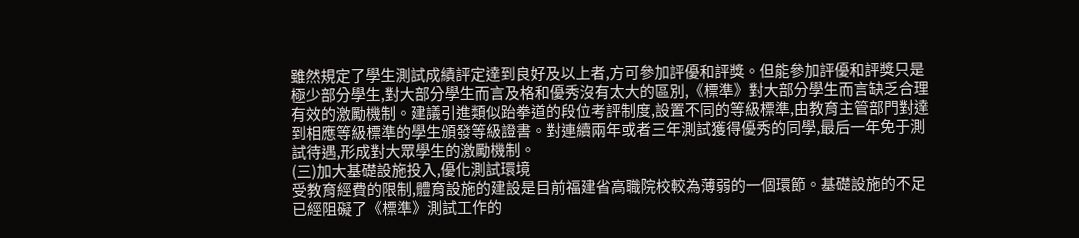雖然規定了學生測試成績評定達到良好及以上者,方可參加評優和評獎。但能參加評優和評獎只是極少部分學生,對大部分學生而言及格和優秀沒有太大的區別,《標準》對大部分學生而言缺乏合理有效的激勵機制。建議引進類似跆拳道的段位考評制度,設置不同的等級標準,由教育主管部門對達到相應等級標準的學生頒發等級證書。對連續兩年或者三年測試獲得優秀的同學,最后一年免于測試待遇,形成對大眾學生的激勵機制。
(三)加大基礎設施投入,優化測試環境
受教育經費的限制,體育設施的建設是目前福建省高職院校較為薄弱的一個環節。基礎設施的不足已經阻礙了《標準》測試工作的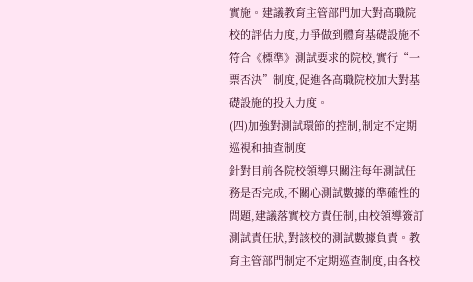實施。建議教育主管部門加大對高職院校的評估力度,力爭做到體育基礎設施不符合《標準》測試要求的院校,實行“一票否決”制度,促進各高職院校加大對基礎設施的投入力度。
(四)加強對測試環節的控制,制定不定期巡視和抽查制度
針對目前各院校領導只關注每年測試任務是否完成,不關心測試數據的準確性的問題,建議落實校方責任制,由校領導簽訂測試責任狀,對該校的測試數據負責。教育主管部門制定不定期巡查制度,由各校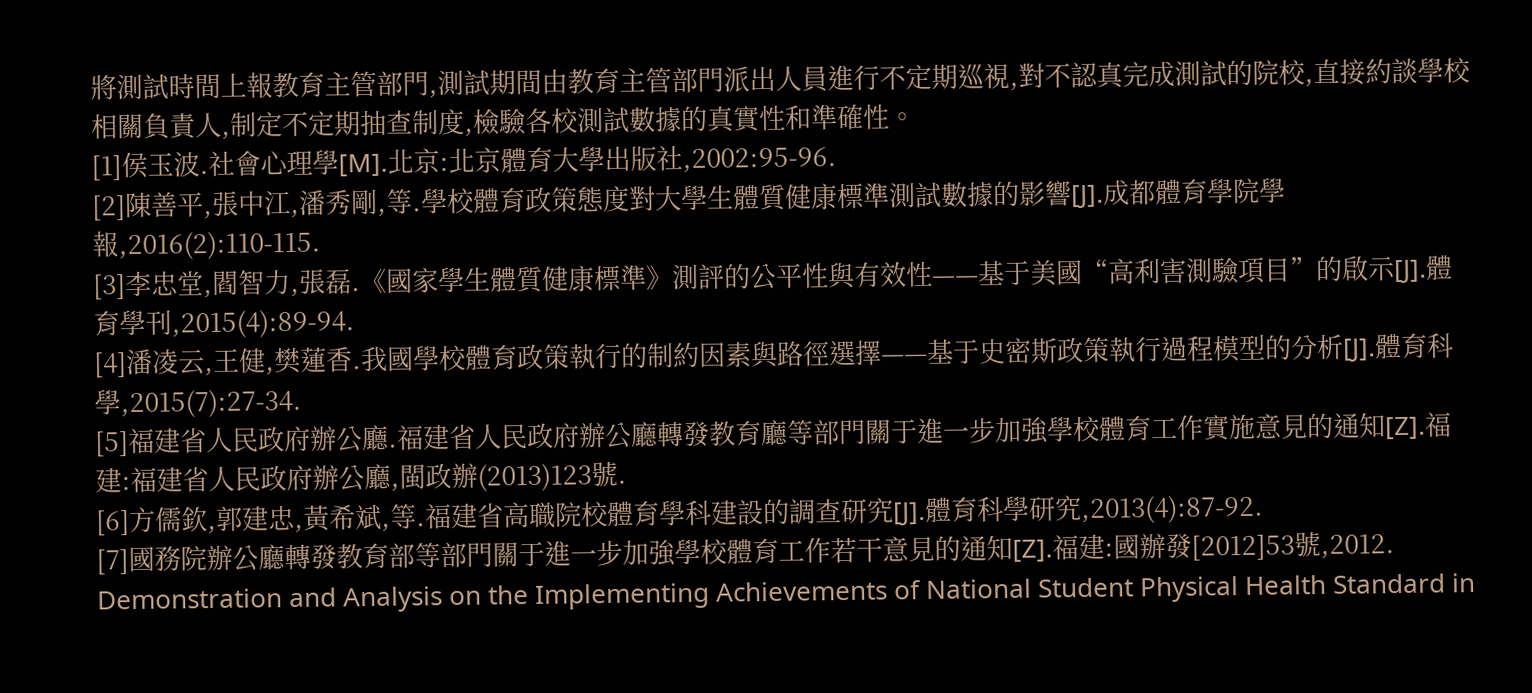將測試時間上報教育主管部門,測試期間由教育主管部門派出人員進行不定期巡視,對不認真完成測試的院校,直接約談學校相關負責人,制定不定期抽查制度,檢驗各校測試數據的真實性和準確性。
[1]侯玉波.社會心理學[M].北京:北京體育大學出版社,2002:95-96.
[2]陳善平,張中江,潘秀剛,等.學校體育政策態度對大學生體質健康標準測試數據的影響[J].成都體育學院學報,2016(2):110-115.
[3]李忠堂,閻智力,張磊.《國家學生體質健康標準》測評的公平性與有效性——基于美國“高利害測驗項目”的啟示[J].體育學刊,2015(4):89-94.
[4]潘凌云,王健,樊蓮香.我國學校體育政策執行的制約因素與路徑選擇——基于史密斯政策執行過程模型的分析[J].體育科學,2015(7):27-34.
[5]福建省人民政府辦公廳.福建省人民政府辦公廳轉發教育廳等部門關于進一步加強學校體育工作實施意見的通知[Z].福建:福建省人民政府辦公廳,閩政辦(2013)123號.
[6]方儒欽,郭建忠,黃希斌,等.福建省高職院校體育學科建設的調查研究[J].體育科學研究,2013(4):87-92.
[7]國務院辦公廳轉發教育部等部門關于進一步加強學校體育工作若干意見的通知[Z].福建:國辦發[2012]53號,2012.
Demonstration and Analysis on the Implementing Achievements of National Student Physical Health Standard in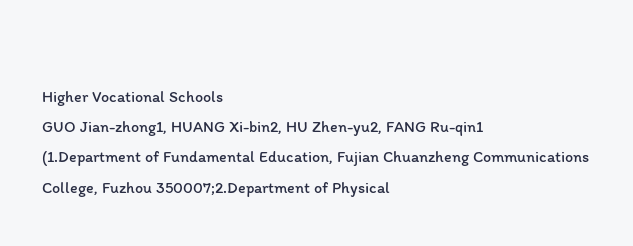Higher Vocational Schools
GUO Jian-zhong1, HUANG Xi-bin2, HU Zhen-yu2, FANG Ru-qin1
(1.Department of Fundamental Education, Fujian Chuanzheng Communications College, Fuzhou 350007;2.Department of Physical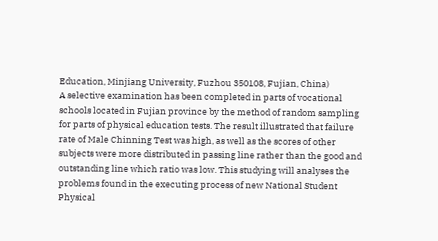Education, Minjiang University, Fuzhou 350108, Fujian, China)
A selective examination has been completed in parts of vocational schools located in Fujian province by the method of random sampling for parts of physical education tests. The result illustrated that failure rate of Male Chinning Test was high, as well as the scores of other subjects were more distributed in passing line rather than the good and outstanding line which ratio was low. This studying will analyses the problems found in the executing process of new National Student Physical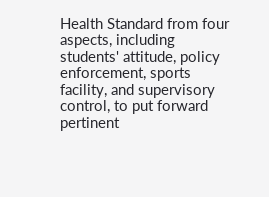Health Standard from four aspects, including students' attitude, policy enforcement, sports facility, and supervisory control, to put forward pertinent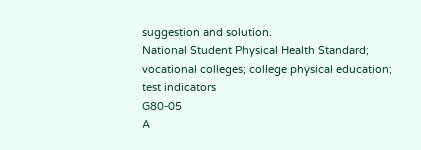suggestion and solution.
National Student Physical Health Standard; vocational colleges; college physical education; test indicators
G80-05
A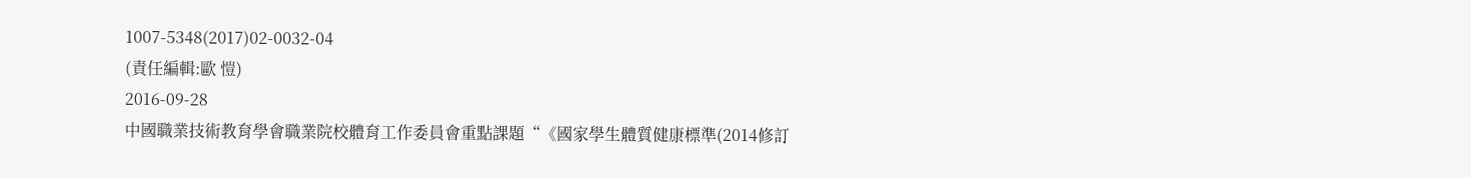1007-5348(2017)02-0032-04
(責任編輯:歐 愷)
2016-09-28
中國職業技術教育學會職業院校體育工作委員會重點課題“《國家學生體質健康標準(2014修訂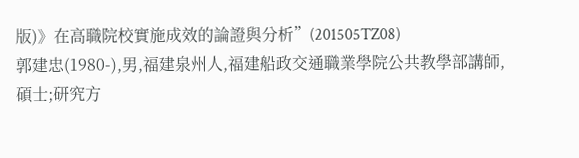版)》在高職院校實施成效的論證與分析”(201505TZ08)
郭建忠(1980-),男,福建泉州人,福建船政交通職業學院公共教學部講師,碩士;研究方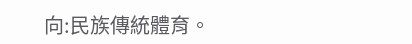向:民族傳統體育。